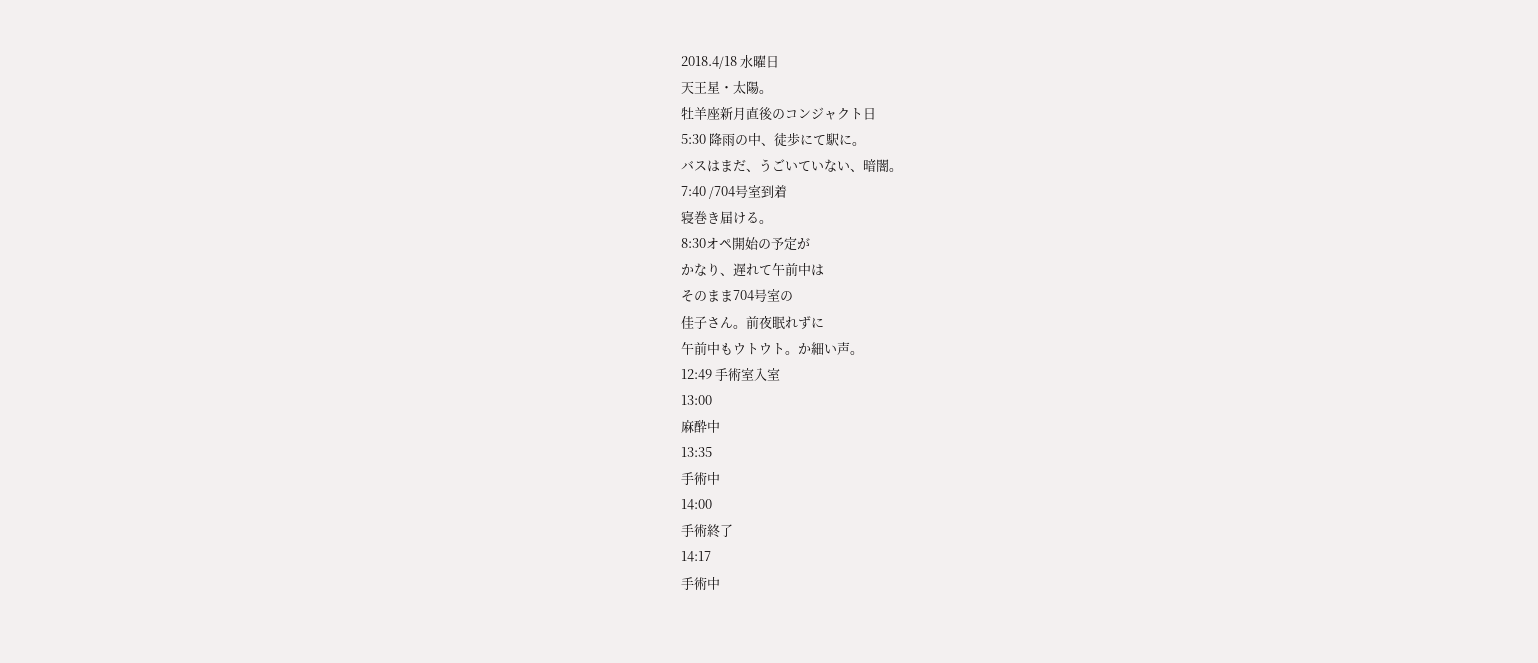2018.4/18 水曜日
天王星・太陽。
牡羊座新月直後のコンジャクト日
5:30 降雨の中、徒歩にて駅に。
バスはまだ、うごいていない、暗闇。
7:40 /704号室到着
寝巻き届ける。
8:30オペ開始の予定が
かなり、遅れて午前中は
そのまま704号室の
佳子さん。前夜眠れずに
午前中もウトウト。か細い声。
12:49 手術室入室
13:00
麻酔中
13:35
手術中
14:00
手術終了
14:17
手術中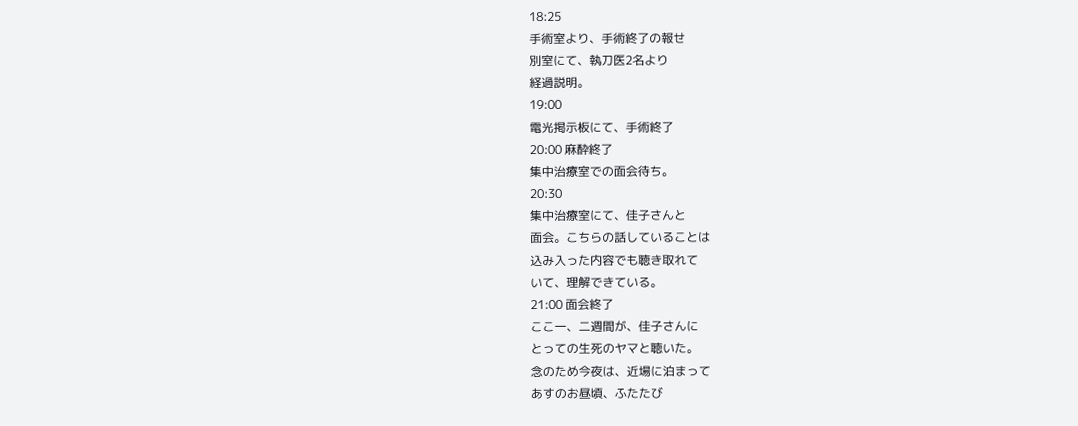18:25
手術室より、手術終了の報せ
別室にて、執刀医2名より
経過説明。
19:00
電光掲示板にて、手術終了
20:00 麻酔終了
集中治療室での面会待ち。
20:30
集中治療室にて、佳子さんと
面会。こちらの話していることは
込み入った内容でも聴き取れて
いて、理解できている。
21:00 面会終了
ここ一、二週間が、佳子さんに
とっての生死のヤマと聴いた。
念のため今夜は、近場に泊まって
あすのお昼頃、ふたたび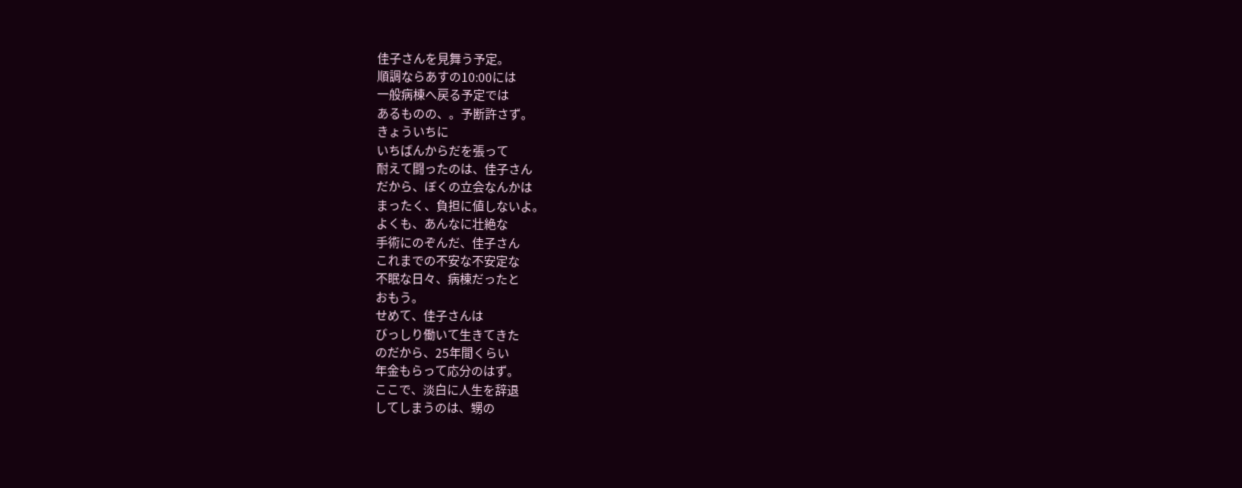佳子さんを見舞う予定。
順調ならあすの10:00には
一般病棟へ戻る予定では
あるものの、。予断許さず。
きょういちに
いちばんからだを張って
耐えて闘ったのは、佳子さん
だから、ぼくの立会なんかは
まったく、負担に値しないよ。
よくも、あんなに壮絶な
手術にのぞんだ、佳子さん
これまでの不安な不安定な
不眠な日々、病棟だったと
おもう。
せめて、佳子さんは
びっしり働いて生きてきた
のだから、25年間くらい
年金もらって応分のはず。
ここで、淡白に人生を辞退
してしまうのは、甥の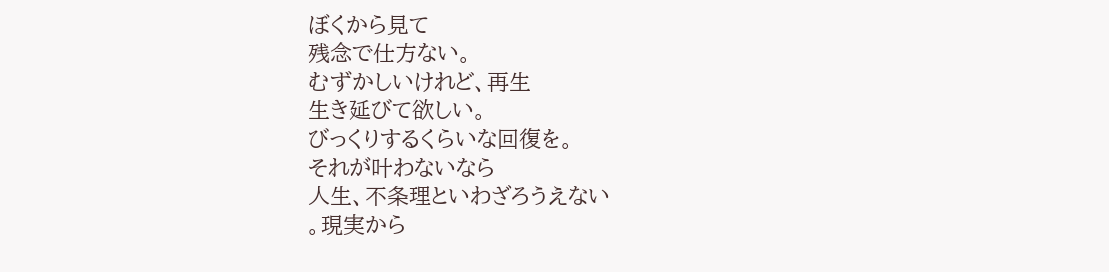ぼくから見て
残念で仕方ない。
むずかしいけれど、再生
生き延びて欲しい。
びっくりするくらいな回復を。
それが叶わないなら
人生、不条理といわざろうえない
。現実から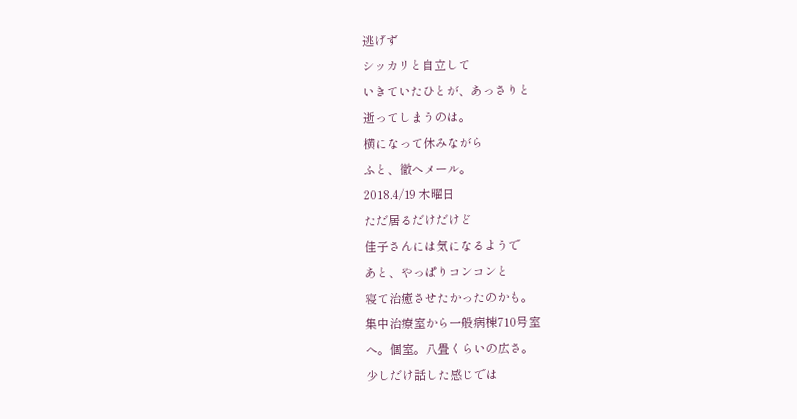逃げず
シッカリと自立して
いきていたひとが、あっさりと
逝ってしまうのは。
横になって休みながら
ふと、徹へメール。
2018.4/19 木曜日
ただ居るだけだけど
佳子さんには気になるようで
あと、やっぱりコンコンと
寝て治癒させたかったのかも。
集中治療室から一般病棟710号室
へ。個室。八畳くらいの広さ。
少しだけ話した感じでは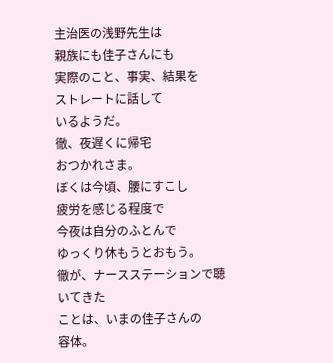主治医の浅野先生は
親族にも佳子さんにも
実際のこと、事実、結果を
ストレートに話して
いるようだ。
徹、夜遅くに帰宅
おつかれさま。
ぼくは今頃、腰にすこし
疲労を感じる程度で
今夜は自分のふとんで
ゆっくり休もうとおもう。
徹が、ナースステーションで聴いてきた
ことは、いまの佳子さんの
容体。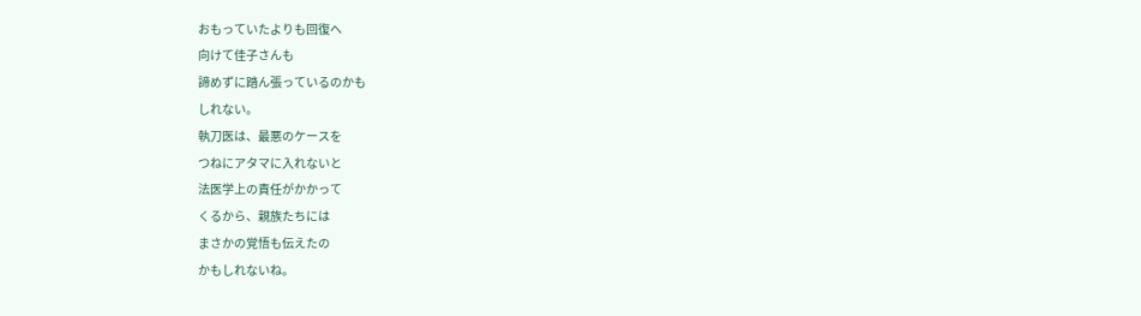おもっていたよりも回復へ
向けて佳子さんも
諦めずに踏ん張っているのかも
しれない。
執刀医は、最悪のケースを
つねにアタマに入れないと
法医学上の責任がかかって
くるから、親族たちには
まさかの覚悟も伝えたの
かもしれないね。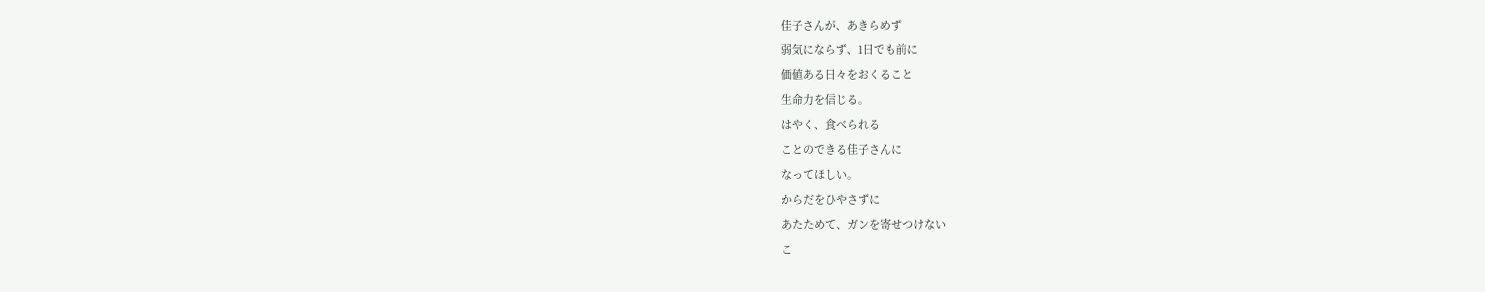佳子さんが、あきらめず
弱気にならず、1日でも前に
価値ある日々をおくること
生命力を信じる。
はやく、食べられる
ことのできる佳子さんに
なってほしい。
からだをひやさずに
あたためて、ガンを寄せつけない
こ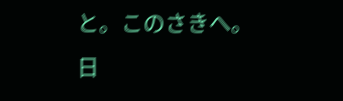と。このさきへ。
日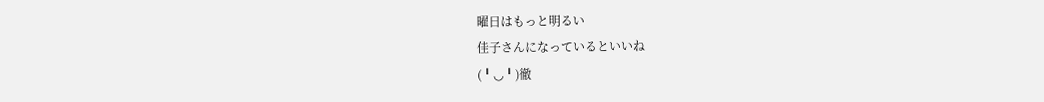曜日はもっと明るい
佳子さんになっているといいね
(╹◡╹)徹